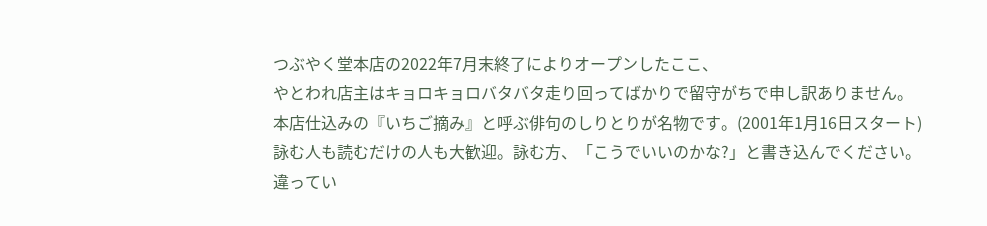つぶやく堂本店の2022年7月末終了によりオープンしたここ、
やとわれ店主はキョロキョロバタバタ走り回ってばかりで留守がちで申し訳ありません。
本店仕込みの『いちご摘み』と呼ぶ俳句のしりとりが名物です。(2001年1月16日スタート)
詠む人も読むだけの人も大歓迎。詠む方、「こうでいいのかな?」と書き込んでください。
違ってい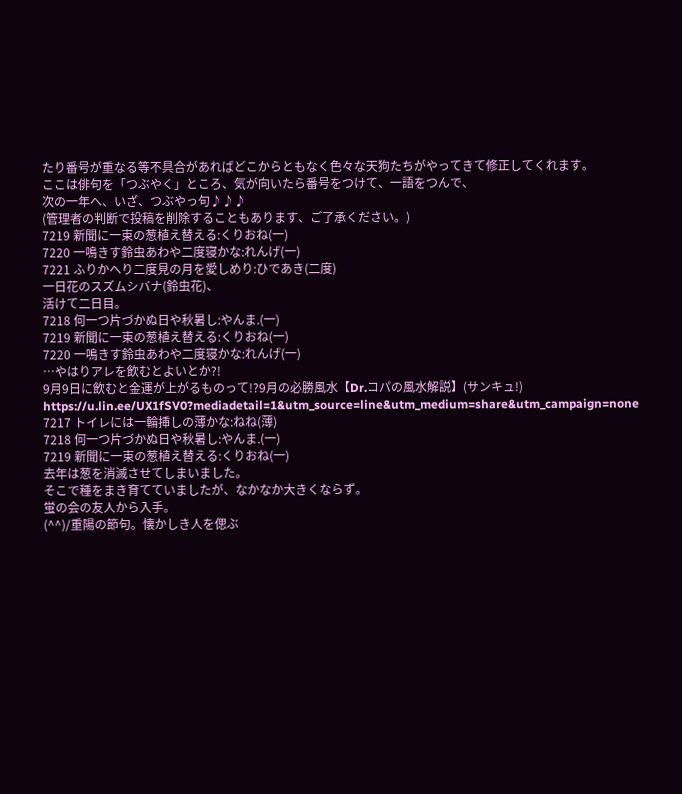たり番号が重なる等不具合があればどこからともなく色々な天狗たちがやってきて修正してくれます。
ここは俳句を「つぶやく」ところ、気が向いたら番号をつけて、一語をつんで、
次の一年へ、いざ、つぶやっ句♪♪♪
(管理者の判断で投稿を削除することもあります、ご了承ください。)
7219 新聞に一束の葱植え替える:くりおね(一)
7220 一鳴きす鈴虫あわや二度寝かな:れんげ(一)
7221 ふりかへり二度見の月を愛しめり:ひであき(二度)
一日花のスズムシバナ(鈴虫花)、
活けて二日目。
7218 何一つ片づかぬ日や秋暑し:やんま.(一)
7219 新聞に一束の葱植え替える:くりおね(一)
7220 一鳴きす鈴虫あわや二度寝かな:れんげ(一)
…やはりアレを飲むとよいとか?!
9月9日に飲むと金運が上がるものって!?9月の必勝風水【Dr.コパの風水解説】(サンキュ!) https://u.lin.ee/UX1fSV0?mediadetail=1&utm_source=line&utm_medium=share&utm_campaign=none
7217 トイレには一輪挿しの薄かな:ねね(薄)
7218 何一つ片づかぬ日や秋暑し:やんま.(一)
7219 新聞に一束の葱植え替える:くりおね(一)
去年は葱を消滅させてしまいました。
そこで種をまき育てていましたが、なかなか大きくならず。
蛍の会の友人から入手。
(^^)/重陽の節句。懐かしき人を偲ぶ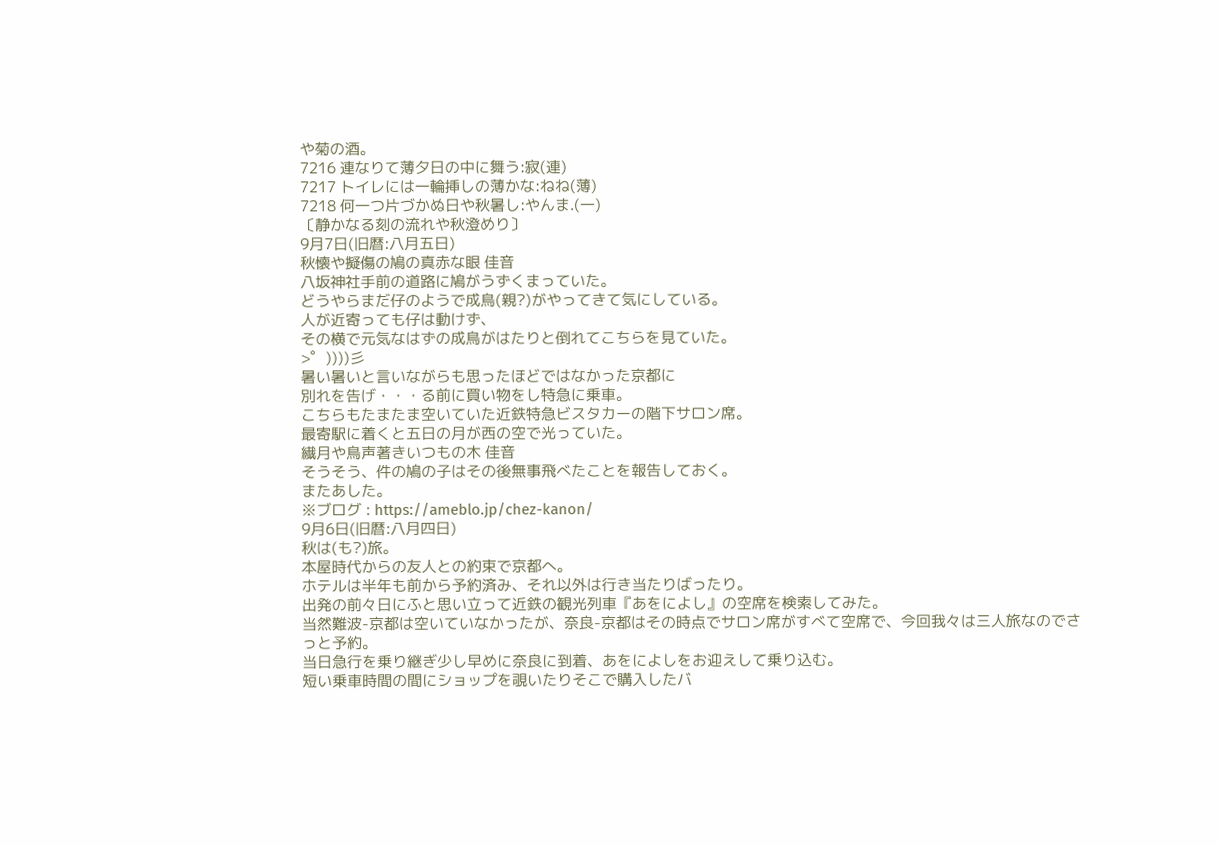や菊の酒。
7216 連なりて薄夕日の中に舞う:寂(連)
7217 トイレには一輪挿しの薄かな:ねね(薄)
7218 何一つ片づかぬ日や秋暑し:やんま.(一)
〔静かなる刻の流れや秋澄めり〕
9月7日(旧暦:八月五日)
秋懐や擬傷の鳩の真赤な眼 佳音
八坂神社手前の道路に鳩がうずくまっていた。
どうやらまだ仔のようで成鳥(親?)がやってきて気にしている。
人が近寄っても仔は動けず、
その横で元気なはずの成鳥がはたりと倒れてこちらを見ていた。
>゜))))彡
暑い暑いと言いながらも思ったほどではなかった京都に
別れを告げ・・・る前に買い物をし特急に乗車。
こちらもたまたま空いていた近鉄特急ビスタカーの階下サロン席。
最寄駅に着くと五日の月が西の空で光っていた。
繊月や鳥声著きいつもの木 佳音
そうそう、件の鳩の子はその後無事飛べたことを報告しておく。
またあした。
※ブログ : https://ameblo.jp/chez-kanon/
9月6日(旧暦:八月四日)
秋は(も?)旅。
本屋時代からの友人との約束で京都へ。
ホテルは半年も前から予約済み、それ以外は行き当たりばったり。
出発の前々日にふと思い立って近鉄の観光列車『あをによし』の空席を検索してみた。
当然難波-京都は空いていなかったが、奈良-京都はその時点でサロン席がすべて空席で、今回我々は三人旅なのでさっと予約。
当日急行を乗り継ぎ少し早めに奈良に到着、あをによしをお迎えして乗り込む。
短い乗車時間の間にショップを覗いたりそこで購入したバ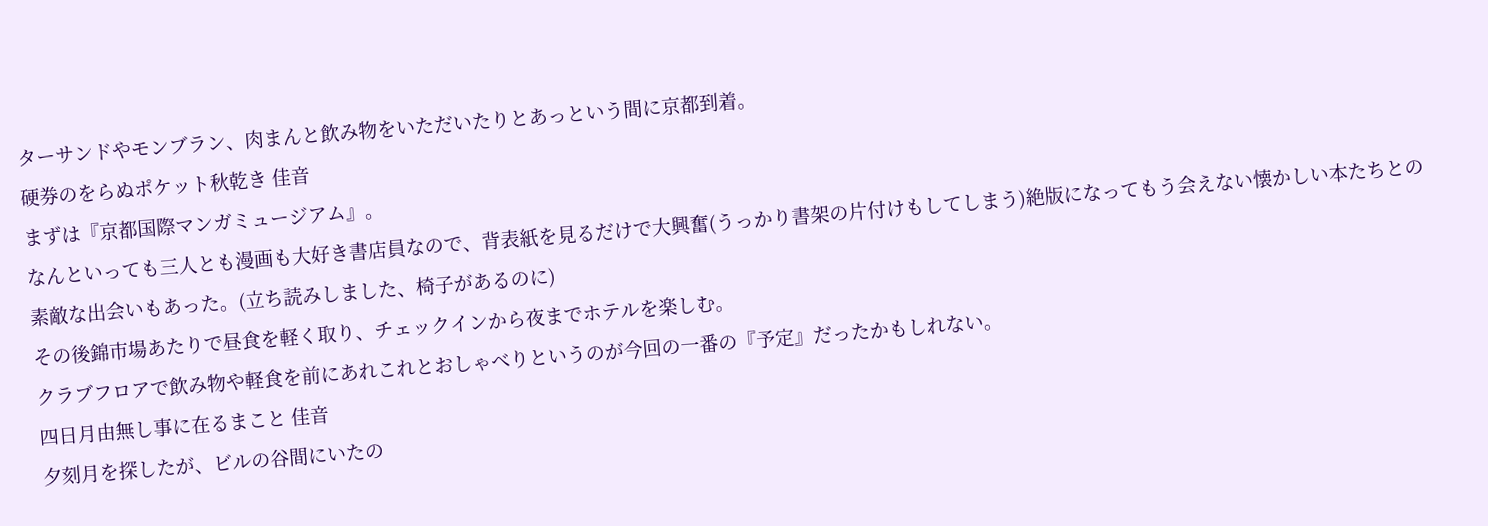ターサンドやモンブラン、肉まんと飲み物をいただいたりとあっという間に京都到着。
硬券のをらぬポケット秋乾き 佳音
まずは『京都国際マンガミュージアム』。
なんといっても三人とも漫画も大好き書店員なので、背表紙を見るだけで大興奮(うっかり書架の片付けもしてしまう)絶版になってもう会えない懐かしい本たちとの素敵な出会いもあった。(立ち読みしました、椅子があるのに)
その後錦市場あたりで昼食を軽く取り、チェックインから夜までホテルを楽しむ。
クラブフロアで飲み物や軽食を前にあれこれとおしゃべりというのが今回の一番の『予定』だったかもしれない。
四日月由無し事に在るまこと 佳音
夕刻月を探したが、ビルの谷間にいたの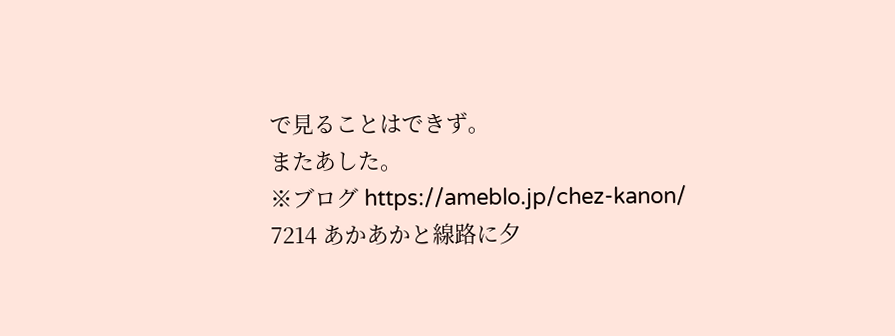で見ることはできず。
またあした。
※ブログ https://ameblo.jp/chez-kanon/
7214 あかあかと線路に夕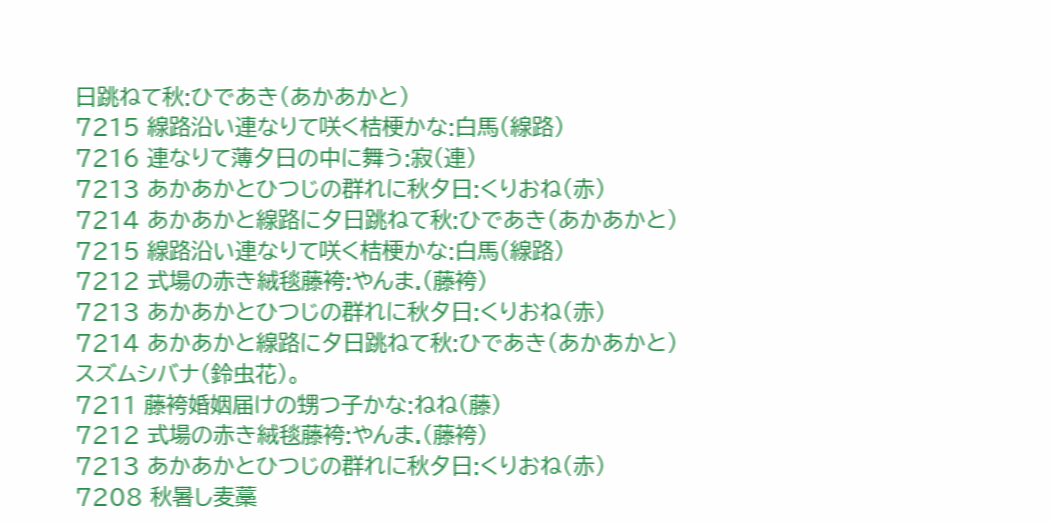日跳ねて秋:ひであき(あかあかと)
7215 線路沿い連なりて咲く桔梗かな:白馬(線路)
7216 連なりて薄夕日の中に舞う:寂(連)
7213 あかあかとひつじの群れに秋夕日:くりおね(赤)
7214 あかあかと線路に夕日跳ねて秋:ひであき(あかあかと)
7215 線路沿い連なりて咲く桔梗かな:白馬(線路)
7212 式場の赤き絨毯藤袴:やんま.(藤袴)
7213 あかあかとひつじの群れに秋夕日:くりおね(赤)
7214 あかあかと線路に夕日跳ねて秋:ひであき(あかあかと)
スズムシバナ(鈴虫花)。
7211 藤袴婚姻届けの甥つ子かな:ねね(藤)
7212 式場の赤き絨毯藤袴:やんま.(藤袴)
7213 あかあかとひつじの群れに秋夕日:くりおね(赤)
7208 秋暑し麦藁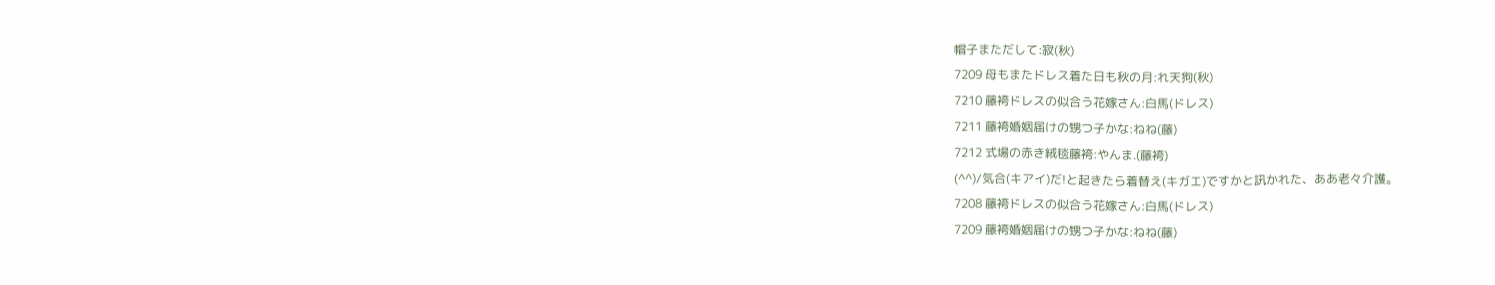帽子まただして:寂(秋)
7209 母もまたドレス着た日も秋の月:れ天狗(秋)
7210 藤袴ドレスの似合う花嫁さん:白馬(ドレス)
7211 藤袴婚姻届けの甥つ子かな:ねね(藤)
7212 式場の赤き絨毯藤袴:やんま.(藤袴)
(^^)/気合(キアイ)だ!と起きたら着替え(キガエ)ですかと訊かれた、ああ老々介護。
7208 藤袴ドレスの似合う花嫁さん:白馬(ドレス)
7209 藤袴婚姻届けの甥つ子かな:ねね(藤)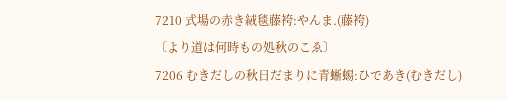7210 式場の赤き絨毯藤袴:やんま.(藤袴)
〔より道は何時もの処秋のこゑ〕
7206 むきだしの秋日だまりに青蜥蜴:ひであき(むきだし)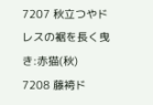7207 秋立つやドレスの裾を長く曳き:赤猫(秋)
7208 藤袴ド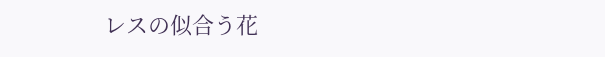レスの似合う花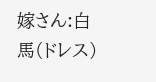嫁さん:白馬(ドレス)